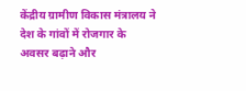केंद्रीय ग्रामीण विकास मंत्रालय ने देश के गांवों में रोजगार के अवसर बढ़ाने और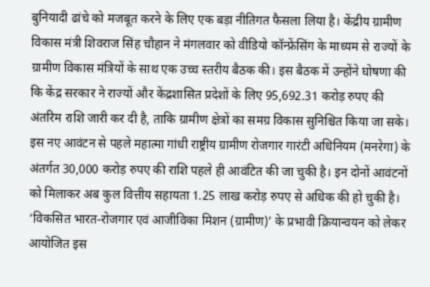बुनियादी ढांचे को मजबूत करने के लिए एक बड़ा नीतिगत फैसला लिया है। केंद्रीय ग्रामीण विकास मंत्री शिवराज सिंह चौहान ने मंगलवार को वीडियो कॉन्फ्रेंसिंग के माध्यम से राज्यों के ग्रामीण विकास मंत्रियों के साथ एक उच्च स्तरीय बैठक की। इस बैठक में उन्होंने घोषणा की कि केंद्र सरकार ने राज्यों और केंद्रशासित प्रदेशों के लिए 95,692.31 करोड़ रुपए की अंतरिम राशि जारी कर दी है, ताकि ग्रामीण क्षेत्रों का समग्र विकास सुनिश्चित किया जा सके।
इस नए आवंटन से पहले महात्मा गांधी राष्ट्रीय ग्रामीण रोजगार गारंटी अधिनियम (मनरेगा) के अंतर्गत 30,000 करोड़ रुपए की राशि पहले ही आवंटित की जा चुकी है। इन दोनों आवंटनों को मिलाकर अब कुल वित्तीय सहायता 1.25 लाख करोड़ रुपए से अधिक की हो चुकी है। ‘विकसित भारत-रोजगार एवं आजीविका मिशन (ग्रामीण)’ के प्रभावी क्रियान्वयन को लेकर आयोजित इस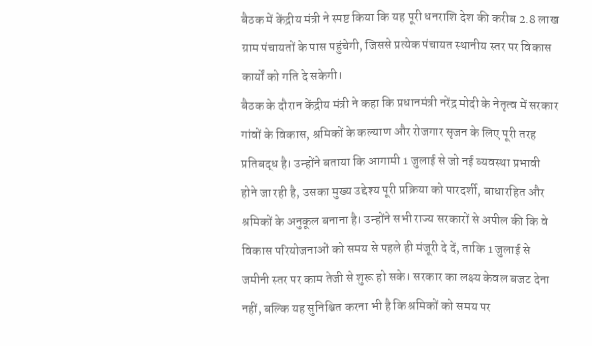बैठक में केंद्रीय मंत्री ने स्पष्ट किया कि यह पूरी धनराशि देश की करीब 2.8 लाख ग्राम पंचायतों के पास पहुंचेगी, जिससे प्रत्येक पंचायत स्थानीय स्तर पर विकास कार्यों को गति दे सकेगी।
बैठक के दौरान केंद्रीय मंत्री ने कहा कि प्रधानमंत्री नरेंद्र मोदी के नेतृत्व में सरकार गांवों के विकास, श्रमिकों के कल्याण और रोजगार सृजन के लिए पूरी तरह प्रतिबद्ध है। उन्होंने बताया कि आगामी 1 जुलाई से जो नई व्यवस्था प्रभावी होने जा रही है, उसका मुख्य उद्देश्य पूरी प्रक्रिया को पारदर्शी, बाधारहित और श्रमिकों के अनुकूल बनाना है। उन्होंने सभी राज्य सरकारों से अपील की कि वे विकास परियोजनाओं को समय से पहले ही मंजूरी दे दें, ताकि 1 जुलाई से जमीनी स्तर पर काम तेजी से शुरू हो सके। सरकार का लक्ष्य केवल बजट देना नहीं, बल्कि यह सुनिश्चित करना भी है कि श्रमिकों को समय पर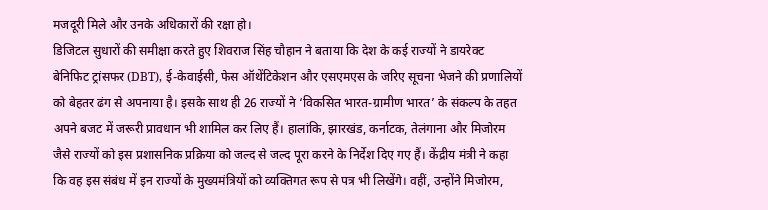मजदूरी मिले और उनके अधिकारों की रक्षा हो।
डिजिटल सुधारों की समीक्षा करते हुए शिवराज सिंह चौहान ने बताया कि देश के कई राज्यों ने डायरेक्ट बेनिफिट ट्रांसफर (DBT), ई-केवाईसी, फेस ऑथेंटिकेशन और एसएमएस के जरिए सूचना भेजने की प्रणालियों को बेहतर ढंग से अपनाया है। इसके साथ ही 26 राज्यों ने ‘विकसित भारत-ग्रामीण भारत’ के संकल्प के तहत अपने बजट में जरूरी प्रावधान भी शामिल कर लिए हैं। हालांकि, झारखंड, कर्नाटक, तेलंगाना और मिजोरम जैसे राज्यों को इस प्रशासनिक प्रक्रिया को जल्द से जल्द पूरा करने के निर्देश दिए गए हैं। केंद्रीय मंत्री ने कहा कि वह इस संबंध में इन राज्यों के मुख्यमंत्रियों को व्यक्तिगत रूप से पत्र भी लिखेंगे। वहीं, उन्होंने मिजोरम,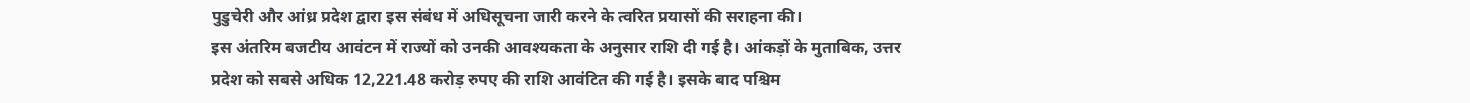पुडुचेरी और आंध्र प्रदेश द्वारा इस संबंध में अधिसूचना जारी करने के त्वरित प्रयासों की सराहना की।
इस अंतरिम बजटीय आवंटन में राज्यों को उनकी आवश्यकता के अनुसार राशि दी गई है। आंकड़ों के मुताबिक, उत्तर प्रदेश को सबसे अधिक 12,221.48 करोड़ रुपए की राशि आवंटित की गई है। इसके बाद पश्चिम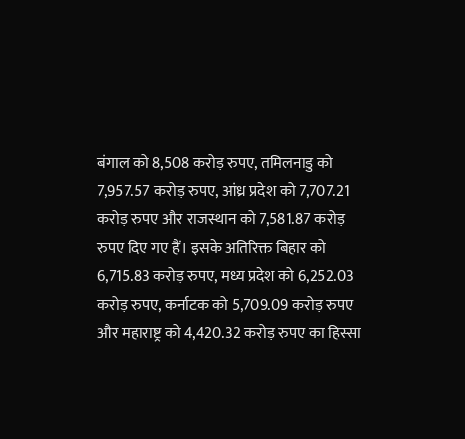बंगाल को 8,508 करोड़ रुपए, तमिलनाडु को 7,957.57 करोड़ रुपए, आंध्र प्रदेश को 7,707.21 करोड़ रुपए और राजस्थान को 7,581.87 करोड़ रुपए दिए गए हैं। इसके अतिरिक्त बिहार को 6,715.83 करोड़ रुपए, मध्य प्रदेश को 6,252.03 करोड़ रुपए, कर्नाटक को 5,709.09 करोड़ रुपए और महाराष्ट्र को 4,420.32 करोड़ रुपए का हिस्सा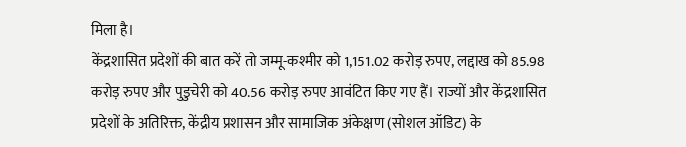मिला है।
केंद्रशासित प्रदेशों की बात करें तो जम्मू-कश्मीर को 1,151.02 करोड़ रुपए, लद्दाख को 85.98 करोड़ रुपए और पुडुचेरी को 40.56 करोड़ रुपए आवंटित किए गए हैं। राज्यों और केंद्रशासित प्रदेशों के अतिरिक्त, केंद्रीय प्रशासन और सामाजिक अंकेक्षण (सोशल ऑडिट) के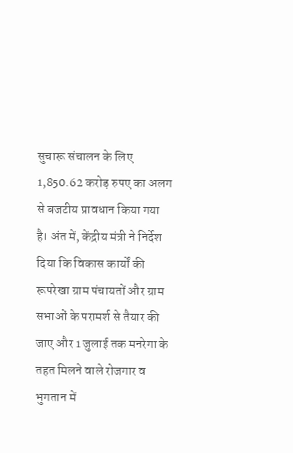सुचारू संचालन के लिए 1,850.62 करोड़ रुपए का अलग से बजटीय प्रावधान किया गया है। अंत में, केंद्रीय मंत्री ने निर्देश दिया कि विकास कार्यों की रूपरेखा ग्राम पंचायतों और ग्राम सभाओं के परामर्श से तैयार की जाए और 1 जुलाई तक मनरेगा के तहत मिलने वाले रोजगार व भुगतान में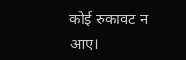कोई रुकावट न आए।